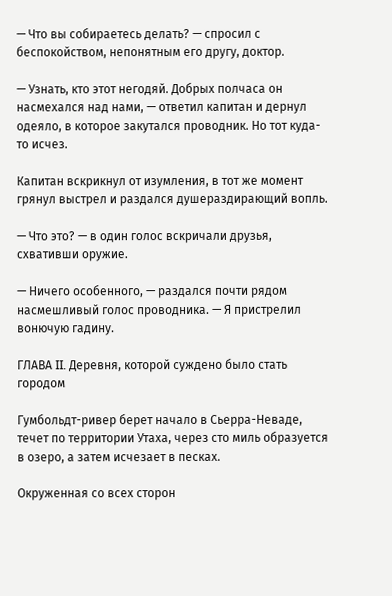— Что вы собираетесь делать? — спросил с беспокойством, непонятным его другу, доктор.

— Узнать, кто этот негодяй. Добрых полчаса он насмехался над нами, — ответил капитан и дернул одеяло, в которое закутался проводник. Но тот куда-то исчез.

Капитан вскрикнул от изумления, в тот же момент грянул выстрел и раздался душераздирающий вопль.

— Что это? — в один голос вскричали друзья, схвативши оружие.

— Ничего особенного, — раздался почти рядом насмешливый голос проводника. — Я пристрелил вонючую гадину.

ГЛАВА II. Деревня, которой суждено было стать городом

Гумбольдт-ривер берет начало в Сьерра-Неваде, течет по территории Утаха, через сто миль образуется в озеро, а затем исчезает в песках.

Окруженная со всех сторон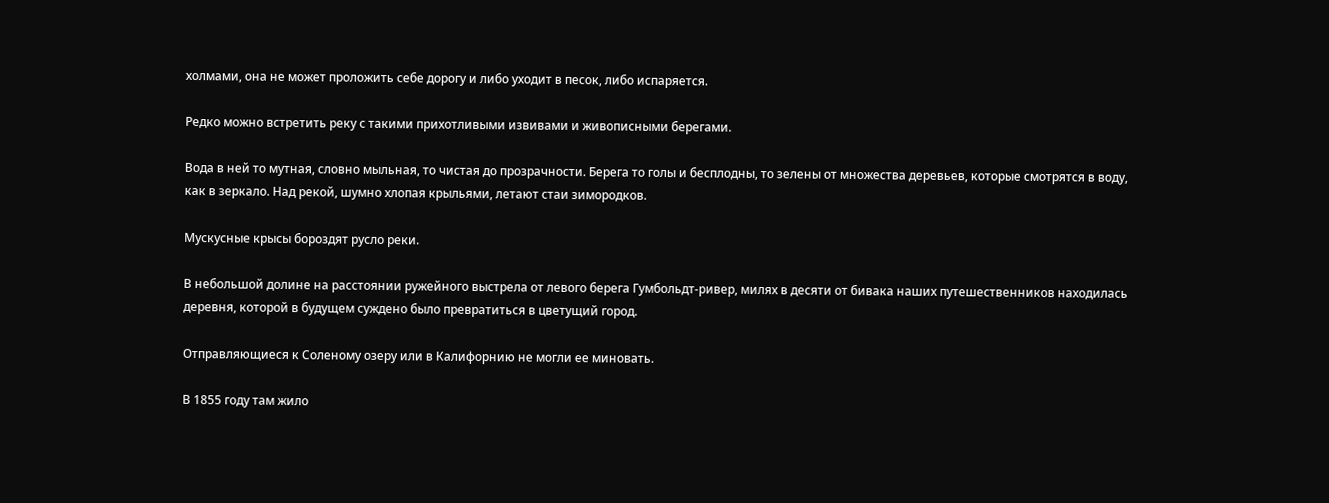холмами, она не может проложить себе дорогу и либо уходит в песок, либо испаряется.

Редко можно встретить реку с такими прихотливыми извивами и живописными берегами.

Вода в ней то мутная, словно мыльная, то чистая до прозрачности. Берега то голы и бесплодны, то зелены от множества деревьев, которые смотрятся в воду, как в зеркало. Над рекой, шумно хлопая крыльями, летают стаи зимородков.

Мускусные крысы бороздят русло реки.

В небольшой долине на расстоянии ружейного выстрела от левого берега Гумбольдт-ривер, милях в десяти от бивака наших путешественников находилась деревня, которой в будущем суждено было превратиться в цветущий город.

Отправляющиеся к Соленому озеру или в Калифорнию не могли ее миновать.

В 1855 году там жило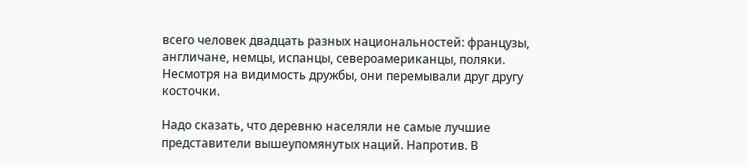всего человек двадцать разных национальностей: французы, англичане, немцы, испанцы, североамериканцы, поляки. Несмотря на видимость дружбы, они перемывали друг другу косточки.

Надо сказать, что деревню населяли не самые лучшие представители вышеупомянутых наций. Напротив. В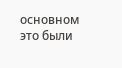основном это были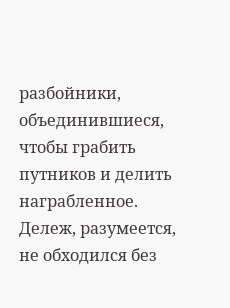разбойники, объединившиеся, чтобы грабить путников и делить награбленное. Дележ, разумеется, не обходился без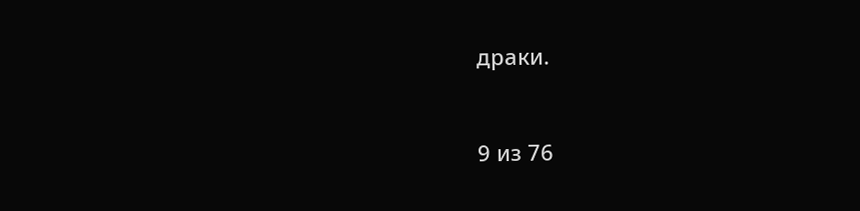драки.



9 из 76